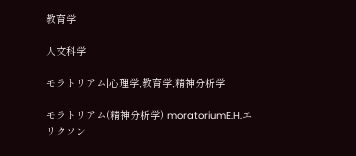教育学

人文科学

モラトリアム|心理学,教育学,精神分析学

モラトリアム(精神分析学) moratoriumE.H.エリクソン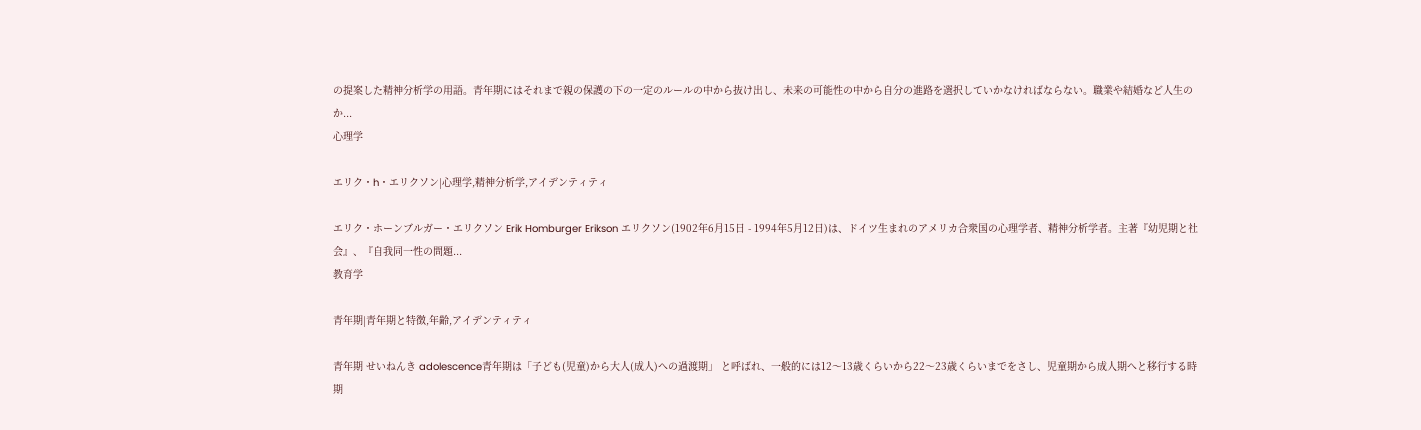の提案した精神分析学の用語。青年期にはそれまで親の保護の下の一定のルールの中から抜け出し、未来の可能性の中から自分の進路を選択していかなければならない。職業や結婚など人生のか...
心理学

エリク・h・エリクソン|心理学,精神分析学,アイデンティティ

エリク・ホーンブルガー・エリクソン Erik Homburger Erikson エリクソン(1902年6月15日 - 1994年5月12日)は、ドイツ生まれのアメリカ合衆国の心理学者、精神分析学者。主著『幼児期と社会』、『自我同一性の問題...
教育学

青年期|青年期と特徴,年齢,アイデンティティ

青年期 せいねんき adolescence青年期は「子ども(児童)から大人(成人)への過渡期」 と呼ばれ、一般的には12〜13歳くらいから22〜23歳くらいまでをさし、児童期から成人期へと移行する時期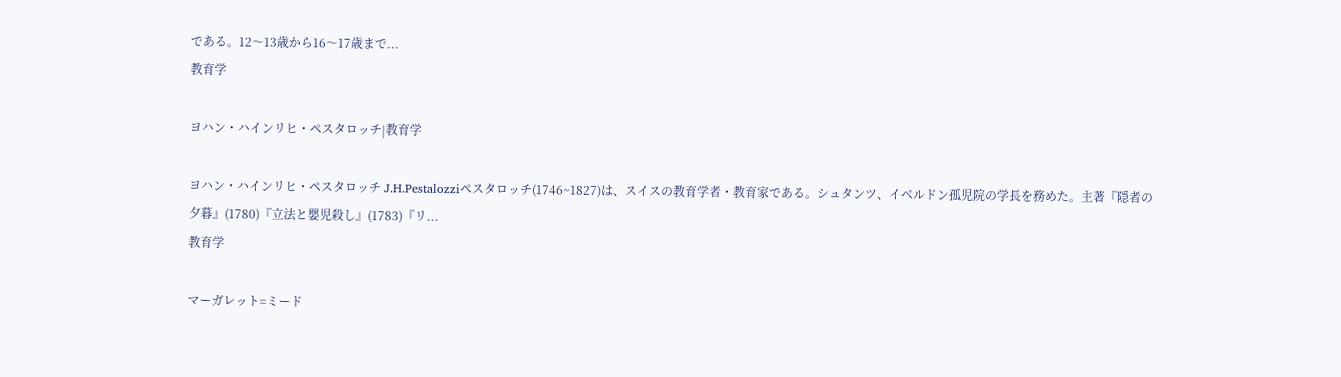である。12〜13歳から16〜17歳まで...
教育学

ヨハン・ハインリヒ・ペスタロッチ|教育学

ヨハン・ハインリヒ・ペスタロッチ J.H.Pestalozziペスタロッチ(1746~1827)は、スイスの教育学者・教育家である。シュタンツ、イベルドン孤児院の学長を務めた。主著『隠者の夕暮』(1780)『立法と嬰児殺し』(1783)『リ...
教育学

マーガレット=ミード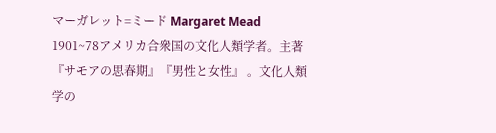マーガレット=ミード Margaret Mead 1901~78アメリカ合衆国の文化人類学者。主著『サモアの思春期』『男性と女性』 。文化人類学の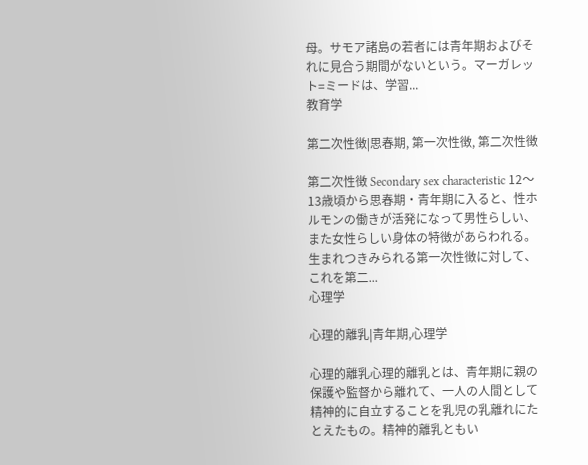母。サモア諸島の若者には青年期およびそれに見合う期間がないという。マーガレット=ミードは、学習...
教育学

第二次性徴|思春期, 第一次性徴, 第二次性徴

第二次性徴 Secondary sex characteristic 12〜13歳頃から思春期・青年期に入ると、性ホルモンの働きが活発になって男性らしい、また女性らしい身体の特徴があらわれる。生まれつきみられる第一次性徴に対して、これを第二...
心理学

心理的離乳|青年期,心理学

心理的離乳心理的離乳とは、青年期に親の保護や監督から離れて、一人の人間として精神的に自立することを乳児の乳離れにたとえたもの。精神的離乳ともい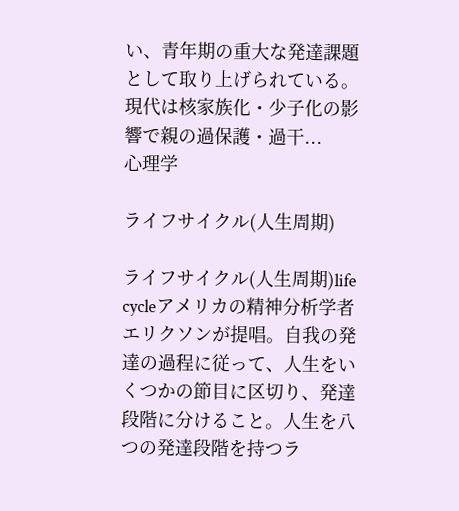い、青年期の重大な発達課題として取り上げられている。現代は核家族化・少子化の影響で親の過保護・過干...
心理学

ライフサイクル(人生周期)

ライフサイクル(人生周期)life cycleアメリカの精神分析学者エリクソンが提唱。自我の発達の過程に従って、人生をいくつかの節目に区切り、発達段階に分けること。人生を八つの発達段階を持つラ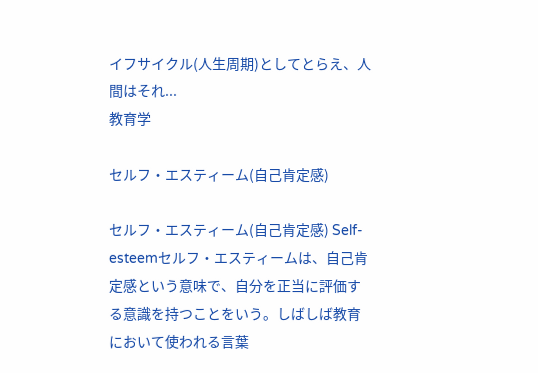イフサイクル(人生周期)としてとらえ、人間はそれ...
教育学

セルフ・エスティーム(自己肯定感)

セルフ・エスティーム(自己肯定感) Self-esteemセルフ・エスティームは、自己肯定感という意味で、自分を正当に評価する意識を持つことをいう。しばしば教育において使われる言葉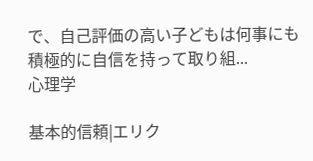で、自己評価の高い子どもは何事にも積極的に自信を持って取り組...
心理学

基本的信頼|エリク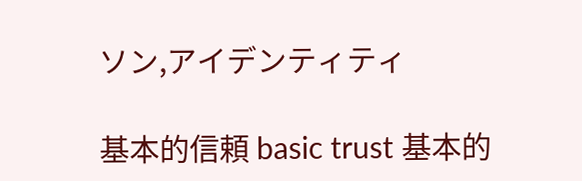ソン,アイデンティティ

基本的信頼 basic trust 基本的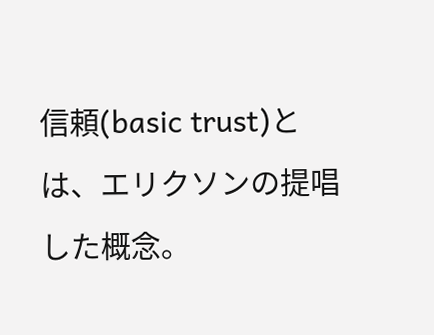信頼(basic trust)とは、エリクソンの提唱した概念。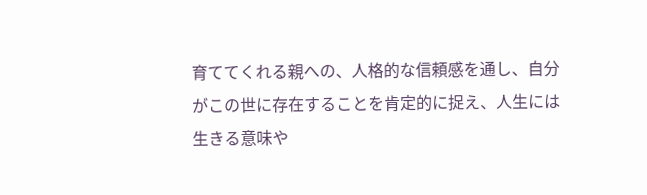育ててくれる親への、人格的な信頼感を通し、自分がこの世に存在することを肯定的に捉え、人生には生きる意味や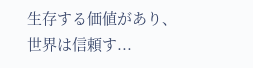生存する価値があり、世界は信頼す...